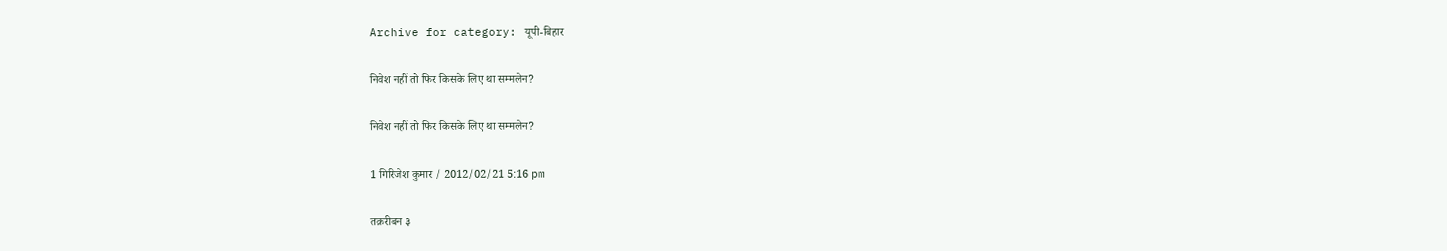Archive for category: यूपी-बिहार

निवेश नहीं तो फिर किसके लिए था सम्मलेन?

निवेश नहीं तो फिर किसके लिए था सम्मलेन?

1 गिरिजेश कुमार / 2012/02/21 5:16 pm

तक़रीबन ३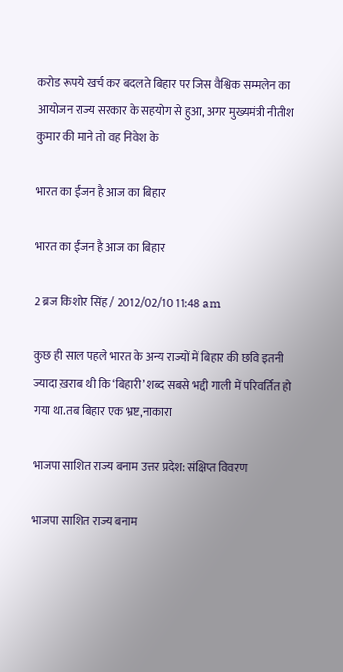करोड रूपये खर्च कर बदलते बिहार पर जिस वैश्विक सम्मलेन का आयोजन राज्य सरकार के सहयोग से हुआ, अगर मुख्यमंत्री नीतीश कुमार की माने तो वह निवेश के

भारत का ईंजन है आज का बिहार

भारत का ईंजन है आज का बिहार

2 ब्रज किशोर सिंह / 2012/02/10 11:48 am

कुछ ही साल पहले भारत के अन्य राज्यों में बिहार की छवि इतनी ज्यादा ख़राब थी कि ‘बिहारी’ शब्द सबसे भद्दी गाली में परिवर्तित हो गया था.तब बिहार एक भ्रष्ट,नाकारा

भाजपा साशित राज्य बनाम उत्तर प्रदेश: संक्षिप्त विवरण

भाजपा साशित राज्य बनाम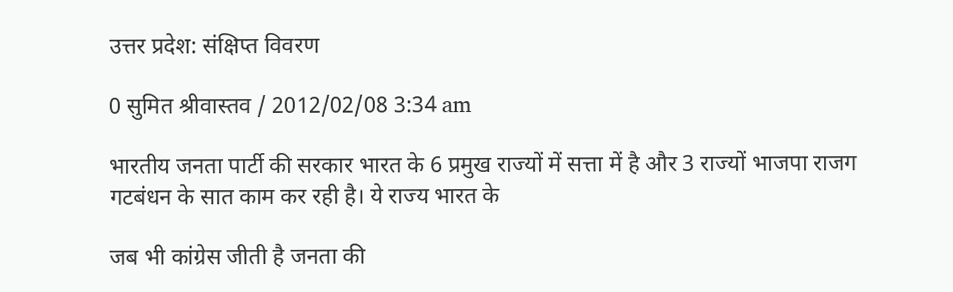उत्तर प्रदेश: संक्षिप्त विवरण

0 सुमित श्रीवास्तव / 2012/02/08 3:34 am

भारतीय जनता पार्टी की सरकार भारत के 6 प्रमुख राज्यों में सत्ता में है और 3 राज्यों भाजपा राजग गटबंधन के सात काम कर रही है। ये राज्य भारत के

जब भी कांग्रेस जीती है जनता की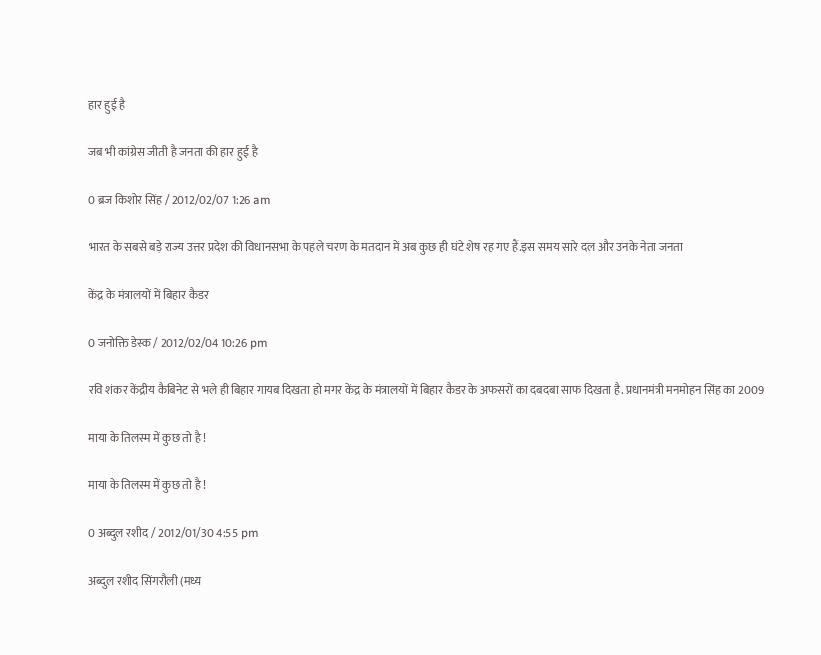हार हुई है

जब भी कांग्रेस जीती है जनता की हार हुई है

0 ब्रज किशोर सिंह / 2012/02/07 1:26 am

भारत के सबसे बड़े राज्य उत्तर प्रदेश की विधानसभा के पहले चरण के मतदान में अब कुछ ही घंटे शेष रह गए हैं.इस समय सारे दल और उनके नेता जनता

केंद्र के मंत्रालयों में बिहार कैडर

0 जनोक्ति डेस्क / 2012/02/04 10:26 pm

रवि शंकर केंद्रीय कैबिनेट से भले ही बिहार गायब दिखता हो मगर केंद्र के मंत्रालयों में बिहार कैडर के अफसरों का दबदबा साफ दिखता है. प्रधानमंत्री मनमोहन सिंह का 2009

माया के तिलस्म में कुछ तो है !

माया के तिलस्म में कुछ तो है !

0 अब्दुल रशीद / 2012/01/30 4:55 pm

अब्दुल रशीद सिंगरौली (मध्य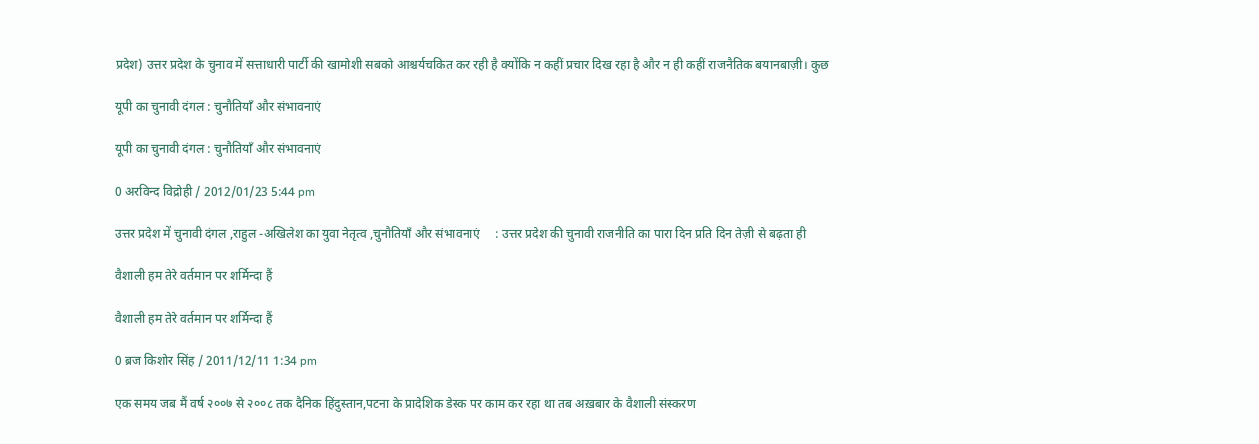प्रदेश) उत्तर प्रदेश के चुनाव में सत्ताधारी पार्टी की खामोशी सबको आश्चर्यचकित कर रही है क्योंकि न कहीं प्रचार दिख रहा है और न ही कहीं राजनैतिक बयानबाज़ी। कुछ

यूपी का चुनावी दंगल : चुनौतियाँ और संभावनाएं

यूपी का चुनावी दंगल : चुनौतियाँ और संभावनाएं

0 अरविन्द विद्रोही / 2012/01/23 5:44 pm

उत्तर प्रदेश में चुनावी दंगल ,राहुल -अखिलेश का युवा नेतृत्व ,चुनौतियाँ और संभावनाएं     : उत्तर प्रदेश की चुनावी राजनीति का पारा दिन प्रति दिन तेज़ी से बढ़ता ही

वैशाली हम तेरे वर्तमान पर शर्मिन्दा हैं

वैशाली हम तेरे वर्तमान पर शर्मिन्दा हैं

0 ब्रज किशोर सिंह / 2011/12/11 1:34 pm

एक समय जब मैं वर्ष २००७ से २००८ तक दैनिक हिंदुस्तान,पटना के प्रादेशिक डेस्क पर काम कर रहा था तब अख़बार के वैशाली संस्करण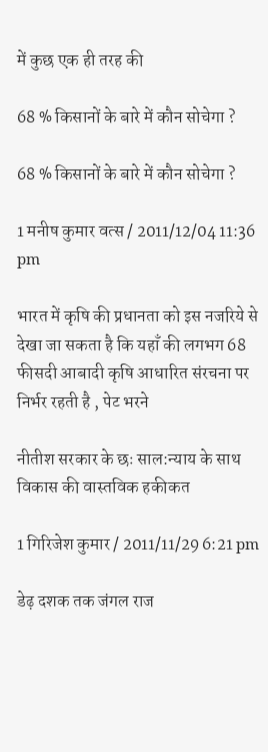में कुछ एक ही तरह की

68 % किसानों के बारे में कौन सोचेगा ?

68 % किसानों के बारे में कौन सोचेगा ?

1 मनीष कुमार वत्स / 2011/12/04 11:36 pm

भारत में कृषि की प्रधानता को इस नजरिये से देखा जा सकता है कि यहाँ की लगभग 68 फीसदी आबादी कृषि आधारित संरचना पर निर्भर रहती है , पेट भरने

नीतीश सरकार के छः साल:न्याय के साथ विकास की वास्तविक हकीकत

1 गिरिजेश कुमार / 2011/11/29 6:21 pm

डेढ़ दशक तक जंगल राज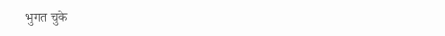भुगत चुके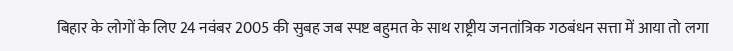बिहार के लोगों के लिए 24 नवंबर 2005 की सुबह जब स्पष्ट बहुमत के साथ राष्ट्रीय जनतांत्रिक गठबंधन सत्ता में आया तो लगा